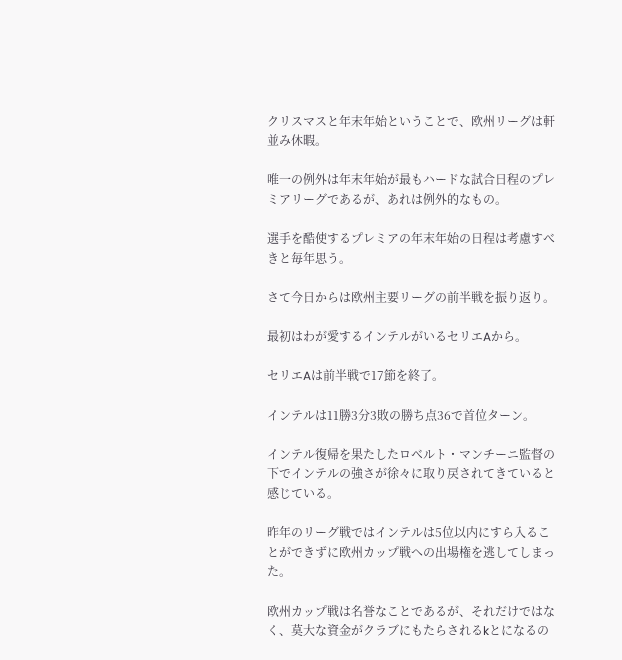クリスマスと年末年始ということで、欧州リーグは軒並み休暇。

唯一の例外は年末年始が最もハードな試合日程のプレミアリーグであるが、あれは例外的なもの。

選手を酷使するプレミアの年末年始の日程は考慮すべきと毎年思う。

さて今日からは欧州主要リーグの前半戦を振り返り。

最初はわが愛するインテルがいるセリエAから。

セリエAは前半戦で17節を終了。

インテルは11勝3分3敗の勝ち点36で首位ターン。

インテル復帰を果たしたロベルト・マンチーニ監督の下でインテルの強さが徐々に取り戻されてきていると感じている。

昨年のリーグ戦ではインテルは5位以内にすら入ることができずに欧州カップ戦への出場権を逃してしまった。

欧州カップ戦は名誉なことであるが、それだけではなく、莫大な資金がクラブにもたらされるkとになるの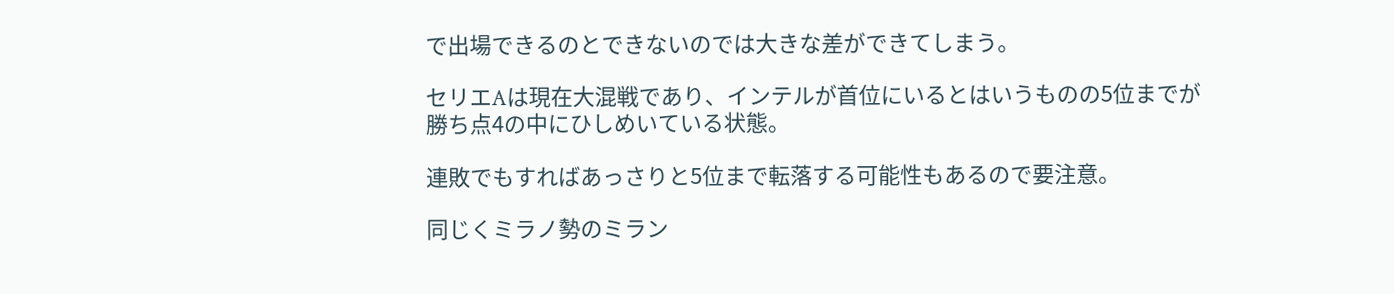で出場できるのとできないのでは大きな差ができてしまう。

セリエAは現在大混戦であり、インテルが首位にいるとはいうものの5位までが勝ち点4の中にひしめいている状態。

連敗でもすればあっさりと5位まで転落する可能性もあるので要注意。

同じくミラノ勢のミラン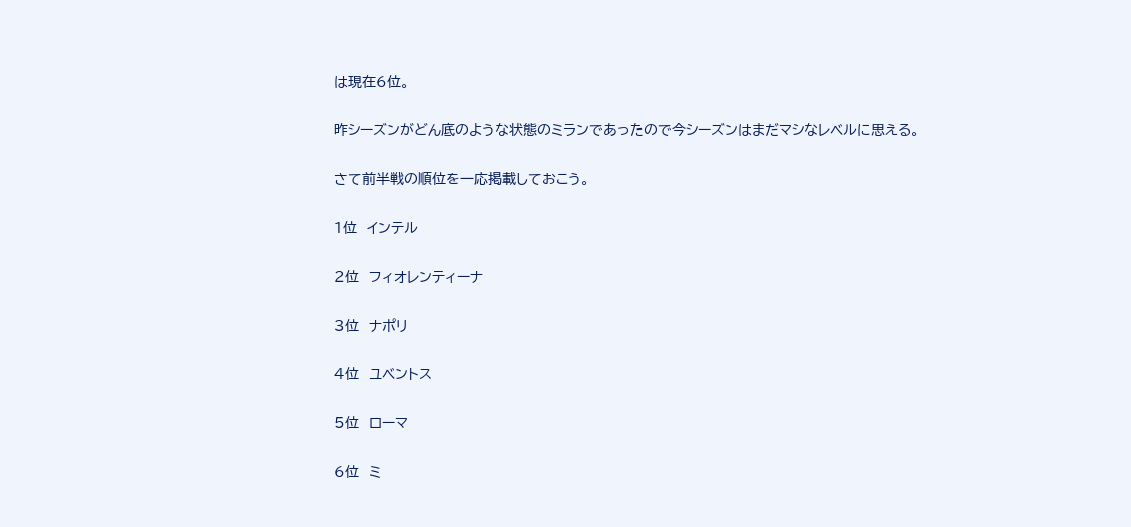は現在6位。

昨シーズンがどん底のような状態のミランであったので今シーズンはまだマシなレベルに思える。

さて前半戦の順位を一応掲載しておこう。

1位  インテル

2位  フィオレンティーナ

3位  ナポリ

4位  ユベントス

5位  ローマ

6位  ミ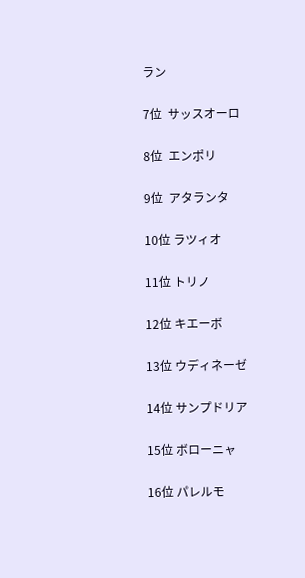ラン

7位  サッスオーロ

8位  エンポリ

9位  アタランタ

10位 ラツィオ

11位 トリノ

12位 キエーボ

13位 ウディネーゼ

14位 サンプドリア

15位 ボローニャ

16位 パレルモ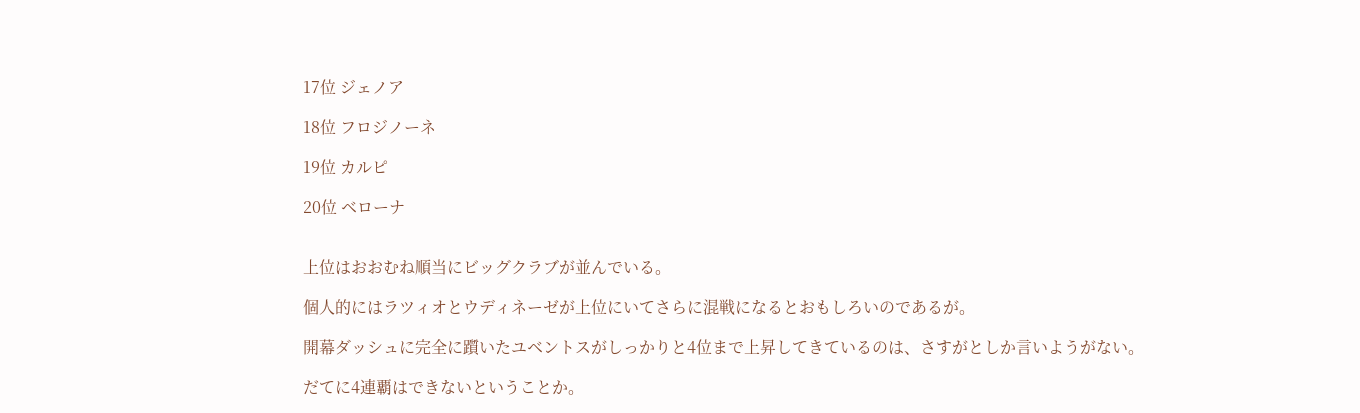17位 ジェノア

18位 フロジノーネ

19位 カルピ

20位 ベローナ


上位はおおむね順当にビッグクラブが並んでいる。

個人的にはラツィオとウディネーゼが上位にいてさらに混戦になるとおもしろいのであるが。

開幕ダッシュに完全に躓いたユベントスがしっかりと4位まで上昇してきているのは、さすがとしか言いようがない。

だてに4連覇はできないということか。